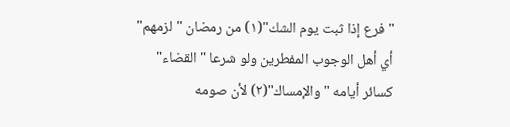"فرع إذا ثبت يوم الشك"(١) من رمضان "لزمهم" أي أهل الوجوب المفطرين ولو شرعا "القضاء" كسائر أيامه "والإمساك"(٢) لأن صومه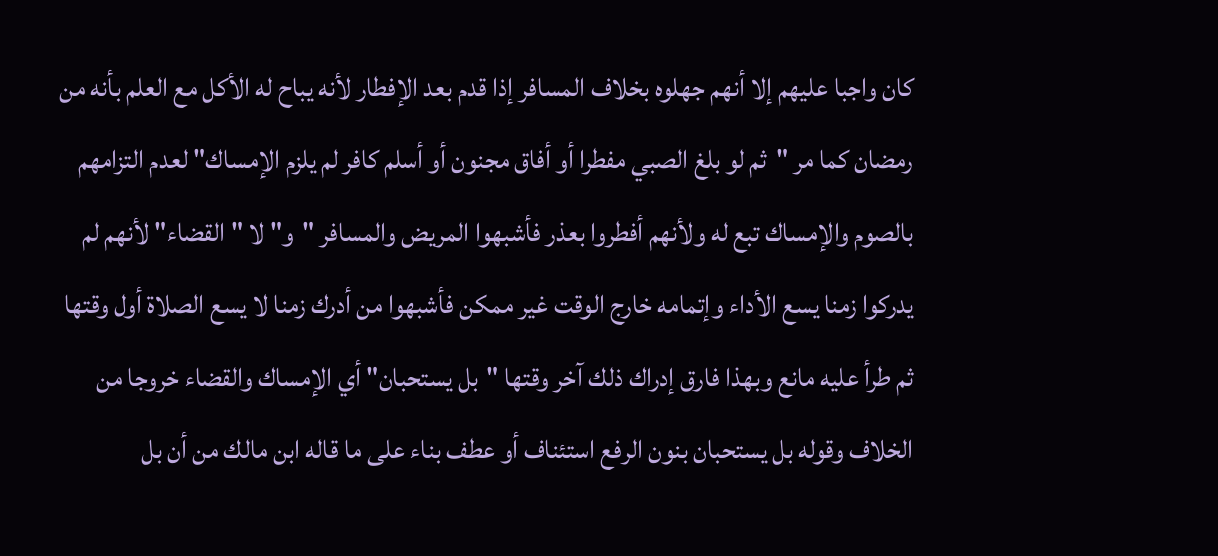كان واجبا عليهم إلا أنهم جهلوه بخلاف المسافر إذا قدم بعد الإفطار لأنه يباح له الأكل مع العلم بأنه من رمضان كما مر "ثم لو بلغ الصبي مفطرا أو أفاق مجنون أو أسلم كافر لم يلزم الإمساك" لعدم التزامهم بالصوم والإمساك تبع له ولأنهم أفطروا بعذر فأشبهوا المريض والمسافر "و" لا "القضاء" لأنهم لم يدركوا زمنا يسع الأداء وإتمامه خارج الوقت غير ممكن فأشبهوا من أدرك زمنا لا يسع الصلاة أول وقتها ثم طرأ عليه مانع وبهذا فارق إدراك ذلك آخر وقتها "بل يستحبان" أي الإمساك والقضاء خروجا من الخلاف وقوله بل يستحبان بنون الرفع استئناف أو عطف بناء على ما قاله ابن مالك من أن بل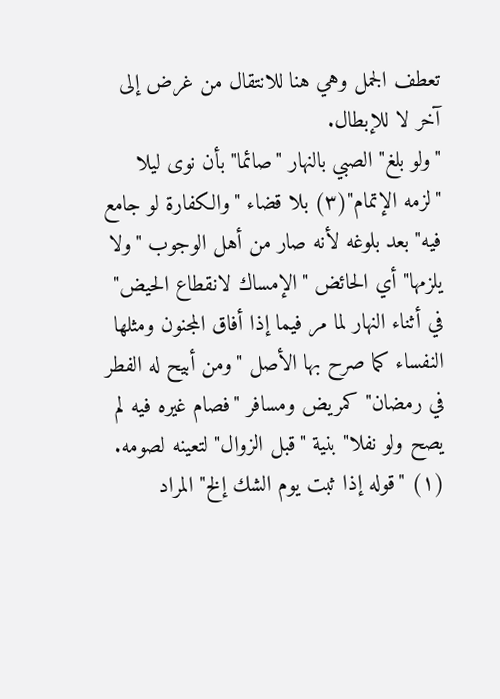تعطف الجمل وهي هنا للانتقال من غرض إلى آخر لا للإبطال.
"ولو بلغ" الصبي بالنهار "صائما" بأن نوى ليلا "لزمه الإتمام"(٣) بلا قضاء "والكفارة لو جامع فيه" بعد بلوغه لأنه صار من أهل الوجوب "ولا يلزمها" أي الحائض "الإمساك لانقطاع الحيض" في أثناء النهار لما مر فيما إذا أفاق المجنون ومثلها النفساء كما صرح بها الأصل "ومن أبيح له الفطر في رمضان" كمريض ومسافر "فصام غيره فيه لم يصح ولو نفلا" بنية "قبل الزوال" لتعينه لصومه.
(١) "قوله إذا ثبت يوم الشك إلخ" المراد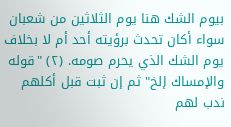بيوم الشك هنا يوم الثلاثين من شعبان سواء أكان تحدث برؤيته أحد أم لا بخلاف يوم الشك الذي يحرم صومه. (٢) "قوله والإمساك إلخ" ثم إن ثبت قبل أكلهم ندب لهم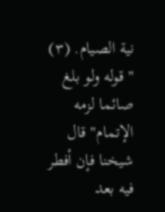نية الصيام. (٣) "قوله ولو بلغ صائما لزمه الإتمام" قال شيخنا فإن أفطر فيه بعد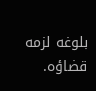بلوغه لزمه قضاؤه.